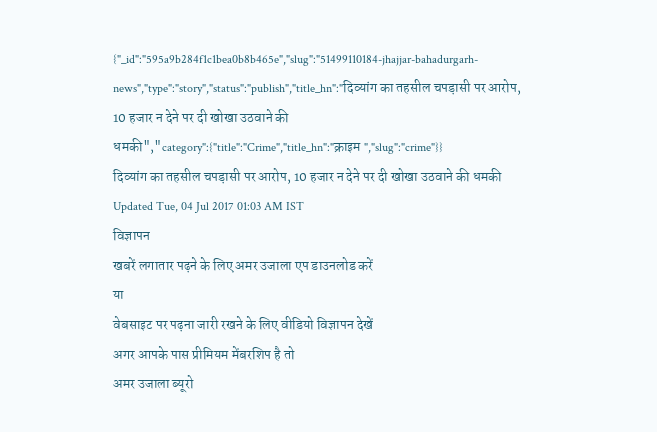{"_id":"595a9b284f1c1bea0b8b465e","slug":"51499110184-jhajjar-bahadurgarh-news","type":"story","status":"publish","title_hn":"दिव्यांग का तहसील चपड़ासी पर आरोप, 10 हजार न देने पर दी खोखा उठवाने की धमकी","category":{"title":"Crime","title_hn":"क्राइम ","slug":"crime"}}
दिव्यांग का तहसील चपड़ासी पर आरोप, 10 हजार न देने पर दी खोखा उठवाने की धमकी
Updated Tue, 04 Jul 2017 01:03 AM IST
विज्ञापन
खबरें लगातार पढ़ने के लिए अमर उजाला एप डाउनलोड करें
या
वेबसाइट पर पढ़ना जारी रखने के लिए वीडियो विज्ञापन देखें
अगर आपके पास प्रीमियम मेंबरशिप है तो
अमर उजाला ब्यूरो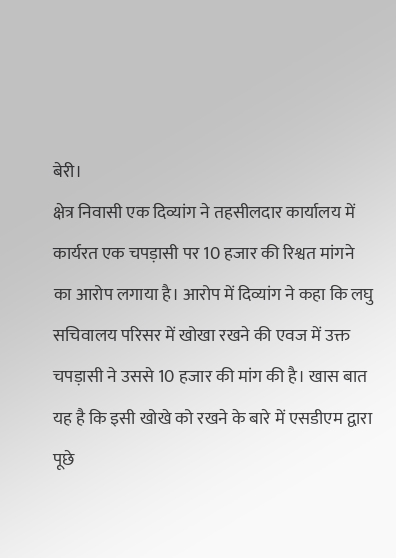बेरी।
क्षेत्र निवासी एक दिव्यांग ने तहसीलदार कार्यालय में कार्यरत एक चपड़ासी पर 10 हजार की रिश्वत मांगने का आरोप लगाया है। आरोप में दिव्यांग ने कहा कि लघु सचिवालय परिसर में खोखा रखने की एवज में उक्त चपड़ासी ने उससे 10 हजार की मांग की है। खास बात यह है कि इसी खोखे को रखने के बारे में एसडीएम द्वारा पूछे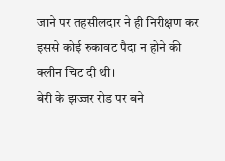जाने पर तहसीलदार ने ही निरीक्षण कर इससे कोई रुकावट पैदा न होने की क्लीन चिट दी थी।
बेरी के झज्जर रोड पर बने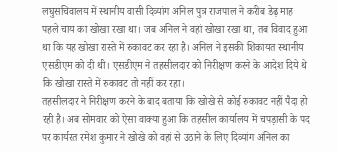लघुसचिवालय में स्थानीय वासी दिव्यांग अनिल पुत्र राजपाल ने करीब डेढ़ माह पहले चाय का खोखा रखा था। जब अनिल ने वहां खोखा रखा था, तब विवाद हुआ था कि यह खोखा रास्ते में रुकावट कर रहा है। अनिल ने इसकी शिकायत स्थानीय एसडीएम को दी थी। एसडीएम ने तहसीलदार को निरीक्षण करने के आदेश दिये थे कि खोखा रास्ते में रुकावट तो नहीं कर रहा।
तहसीलदार ने निरीक्षण करने के बाद बताया कि खोखे से कोई रुकावट नहीं पैदा हो रही है। अब सोमवार को ऐसा वाक्या हुआ कि तहसील कार्यालय में चपड़ासी के पद पर कार्यरत रमेश कुमार ने खोखे को वहां से उठाने के लिए दिव्यांग अनिल का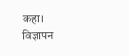कहा।
विज्ञापन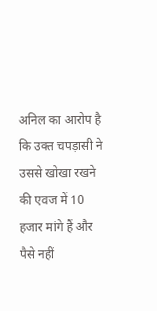अनिल का आरोप है कि उक्त चपड़ासी ने उससे खोखा रखने की एवज में 10 हजार मांगे हैं और पैसे नहीं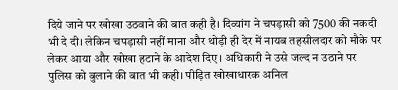दिये जाने पर खोखा उठवाने की बात कही है। दिव्यांग ने चपड़ासी को 7500 की नकदी भी दे दी। लेकिन चपड़ासी नहीं माना और थोड़ी ही देर में नायब तहसीलदार को मौके पर लेकर आया और खोखा हटाने के आदेश दिए। अधिकारी ने उसे जल्द न उठाने पर पुलिस को बुलाने की बात भी कही। पीड़ित खोखाधारक अनिल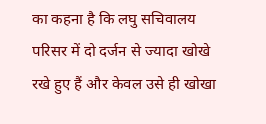का कहना है कि लघु सचिवालय परिसर में दो दर्जन से ज्यादा खोखे रखे हुए हैं और केवल उसे ही खोखा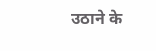उठाने के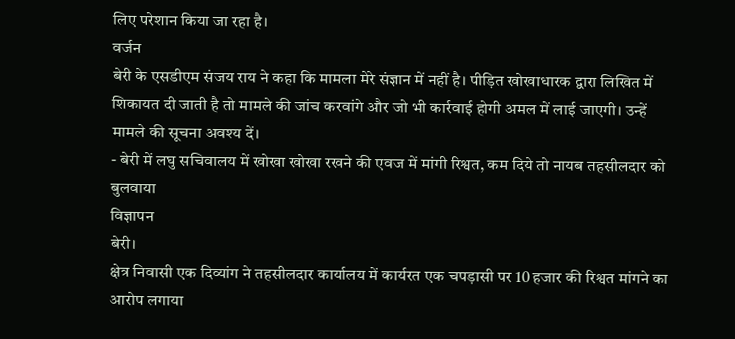लिए परेशान किया जा रहा है।
वर्जन
बेरी के एसडीएम संजय राय ने कहा कि मामला मेरे संज्ञान में नहीं है। पीड़ित खोखाधारक द्वारा लिखित में शिकायत दी जाती है तो मामले की जांच करवांगे और जो भी कार्रवाई होगी अमल में लाई जाएगी। उन्हें मामले की सूचना अवश्य दें।
- बेरी में लघु सचिवालय में खोखा खोखा रखने की एवज में मांगी रिश्वत, कम दिये तो नायब तहसीलदार को बुलवाया
विज्ञापन
बेरी।
क्षेत्र निवासी एक दिव्यांग ने तहसीलदार कार्यालय में कार्यरत एक चपड़ासी पर 10 हजार की रिश्वत मांगने का आरोप लगाया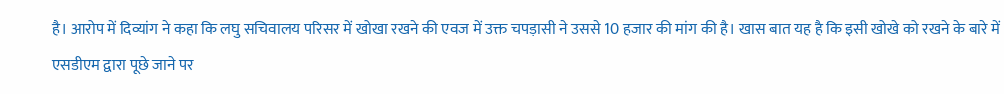है। आरोप में दिव्यांग ने कहा कि लघु सचिवालय परिसर में खोखा रखने की एवज में उक्त चपड़ासी ने उससे 10 हजार की मांग की है। खास बात यह है कि इसी खोखे को रखने के बारे में एसडीएम द्वारा पूछे जाने पर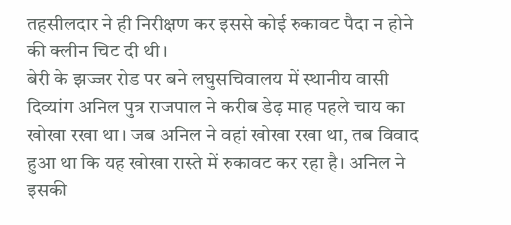तहसीलदार ने ही निरीक्षण कर इससे कोई रुकावट पैदा न होने की क्लीन चिट दी थी।
बेरी के झज्जर रोड पर बने लघुसचिवालय में स्थानीय वासी दिव्यांग अनिल पुत्र राजपाल ने करीब डेढ़ माह पहले चाय का खोखा रखा था। जब अनिल ने वहां खोखा रखा था, तब विवाद हुआ था कि यह खोखा रास्ते में रुकावट कर रहा है। अनिल ने इसकी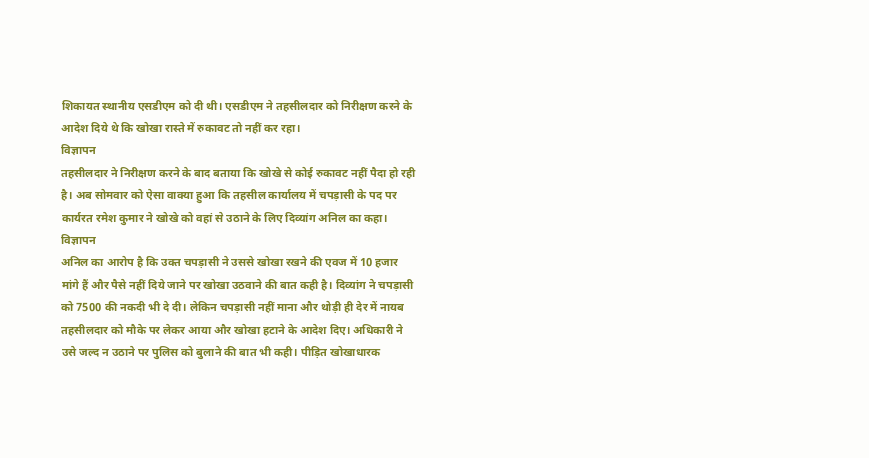शिकायत स्थानीय एसडीएम को दी थी। एसडीएम ने तहसीलदार को निरीक्षण करने के आदेश दिये थे कि खोखा रास्ते में रुकावट तो नहीं कर रहा।
विज्ञापन
तहसीलदार ने निरीक्षण करने के बाद बताया कि खोखे से कोई रुकावट नहीं पैदा हो रही है। अब सोमवार को ऐसा वाक्या हुआ कि तहसील कार्यालय में चपड़ासी के पद पर कार्यरत रमेश कुमार ने खोखे को वहां से उठाने के लिए दिव्यांग अनिल का कहा।
विज्ञापन
अनिल का आरोप है कि उक्त चपड़ासी ने उससे खोखा रखने की एवज में 10 हजार मांगे हैं और पैसे नहीं दिये जाने पर खोखा उठवाने की बात कही है। दिव्यांग ने चपड़ासी को 7500 की नकदी भी दे दी। लेकिन चपड़ासी नहीं माना और थोड़ी ही देर में नायब तहसीलदार को मौके पर लेकर आया और खोखा हटाने के आदेश दिए। अधिकारी ने उसे जल्द न उठाने पर पुलिस को बुलाने की बात भी कही। पीड़ित खोखाधारक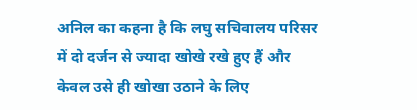अनिल का कहना है कि लघु सचिवालय परिसर में दो दर्जन से ज्यादा खोखे रखे हुए हैं और केवल उसे ही खोखा उठाने के लिए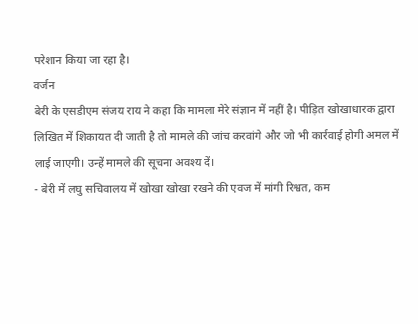परेशान किया जा रहा है।
वर्जन
बेरी के एसडीएम संजय राय ने कहा कि मामला मेरे संज्ञान में नहीं है। पीड़ित खोखाधारक द्वारा लिखित में शिकायत दी जाती है तो मामले की जांच करवांगे और जो भी कार्रवाई होगी अमल में लाई जाएगी। उन्हें मामले की सूचना अवश्य दें।
- बेरी में लघु सचिवालय में खोखा खोखा रखने की एवज में मांगी रिश्वत, कम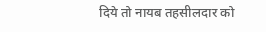दिये तो नायब तहसीलदार को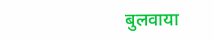बुलवाया